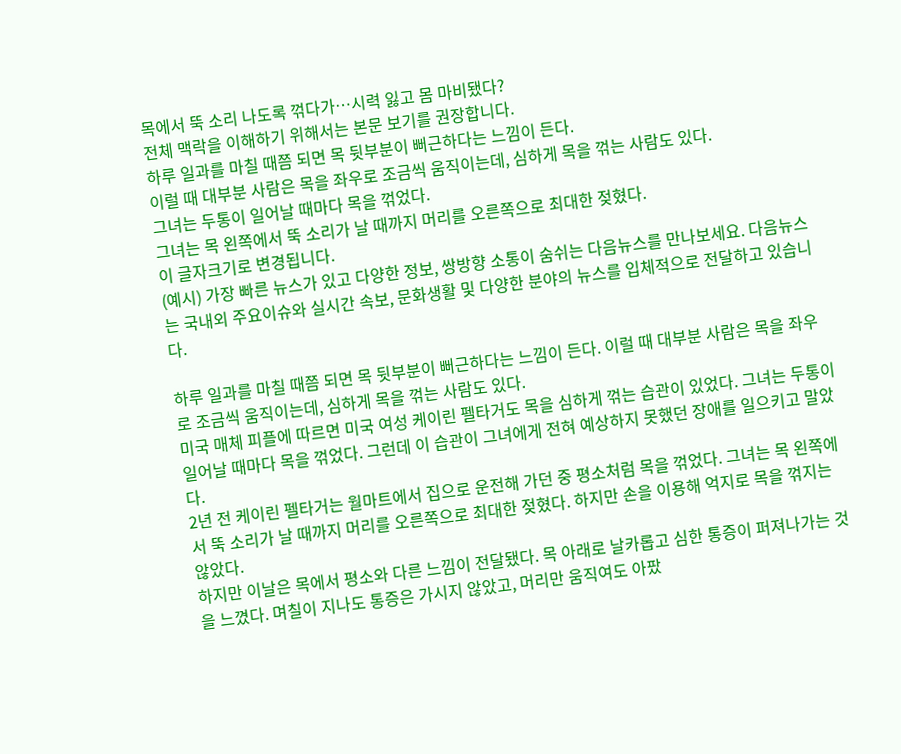목에서 뚝 소리 나도록 꺾다가…시력 잃고 몸 마비됐다?
전체 맥락을 이해하기 위해서는 본문 보기를 권장합니다.
하루 일과를 마칠 때쯤 되면 목 뒷부분이 뻐근하다는 느낌이 든다.
이럴 때 대부분 사람은 목을 좌우로 조금씩 움직이는데, 심하게 목을 꺾는 사람도 있다.
그녀는 두통이 일어날 때마다 목을 꺾었다.
그녀는 목 왼쪽에서 뚝 소리가 날 때까지 머리를 오른쪽으로 최대한 젖혔다.
이 글자크기로 변경됩니다.
(예시) 가장 빠른 뉴스가 있고 다양한 정보, 쌍방향 소통이 숨쉬는 다음뉴스를 만나보세요. 다음뉴스는 국내외 주요이슈와 실시간 속보, 문화생활 및 다양한 분야의 뉴스를 입체적으로 전달하고 있습니다.

하루 일과를 마칠 때쯤 되면 목 뒷부분이 뻐근하다는 느낌이 든다. 이럴 때 대부분 사람은 목을 좌우로 조금씩 움직이는데, 심하게 목을 꺾는 사람도 있다.
미국 매체 피플에 따르면 미국 여성 케이린 펠타거도 목을 심하게 꺾는 습관이 있었다. 그녀는 두통이 일어날 때마다 목을 꺾었다. 그런데 이 습관이 그녀에게 전혀 예상하지 못했던 장애를 일으키고 말았다.
2년 전 케이린 펠타거는 월마트에서 집으로 운전해 가던 중 평소처럼 목을 꺾었다. 그녀는 목 왼쪽에서 뚝 소리가 날 때까지 머리를 오른쪽으로 최대한 젖혔다. 하지만 손을 이용해 억지로 목을 꺾지는 않았다.
하지만 이날은 목에서 평소와 다른 느낌이 전달됐다. 목 아래로 날카롭고 심한 통증이 퍼져나가는 것을 느꼈다. 며칠이 지나도 통증은 가시지 않았고, 머리만 움직여도 아팠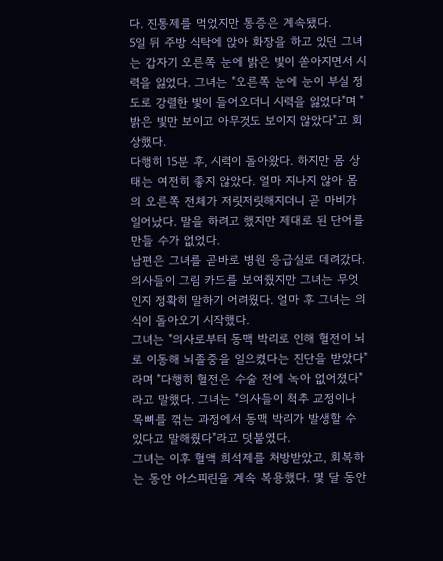다. 진통제를 먹었지만 통증은 계속됐다.
5일 뒤 주방 식탁에 앉아 화장을 하고 있던 그녀는 갑자기 오른쪽 눈에 밝은 빛이 쏟아지면서 시력을 잃었다. 그녀는 "오른쪽 눈에 눈이 부실 정도로 강렬한 빛이 들어오더니 시력을 잃었다"며 "밝은 빛만 보이고 아무것도 보이지 않았다"고 회상했다.
다행히 15분 후, 시력이 돌아왔다. 하지만 몸 상태는 여전히 좋지 않았다. 얼마 지나지 않아 몸의 오른쪽 전체가 저릿저릿해지더니 곧 마비가 일어났다. 말을 하려고 했지만 제대로 된 단어를 만들 수가 없었다.
남편은 그녀를 곧바로 병원 응급실로 데려갔다. 의사들이 그림 카드를 보여줬지만 그녀는 무엇인지 정확히 말하기 어려웠다. 얼마 후 그녀는 의식이 돌아오기 시작했다.
그녀는 "의사로부터 동맥 박리로 인해 혈전이 뇌로 이동해 뇌졸중을 일으켰다는 진단을 받았다"라며 "다행히 혈전은 수술 전에 녹아 없어졌다"라고 말했다. 그녀는 "의사들이 척추 교정이나 목뼈를 꺾는 과정에서 동맥 박리가 발생할 수 있다고 말해줬다"라고 덧붙였다.
그녀는 이후 혈액 희석제를 처방받았고, 회복하는 동안 아스피린을 계속 복용했다. 몇 달 동안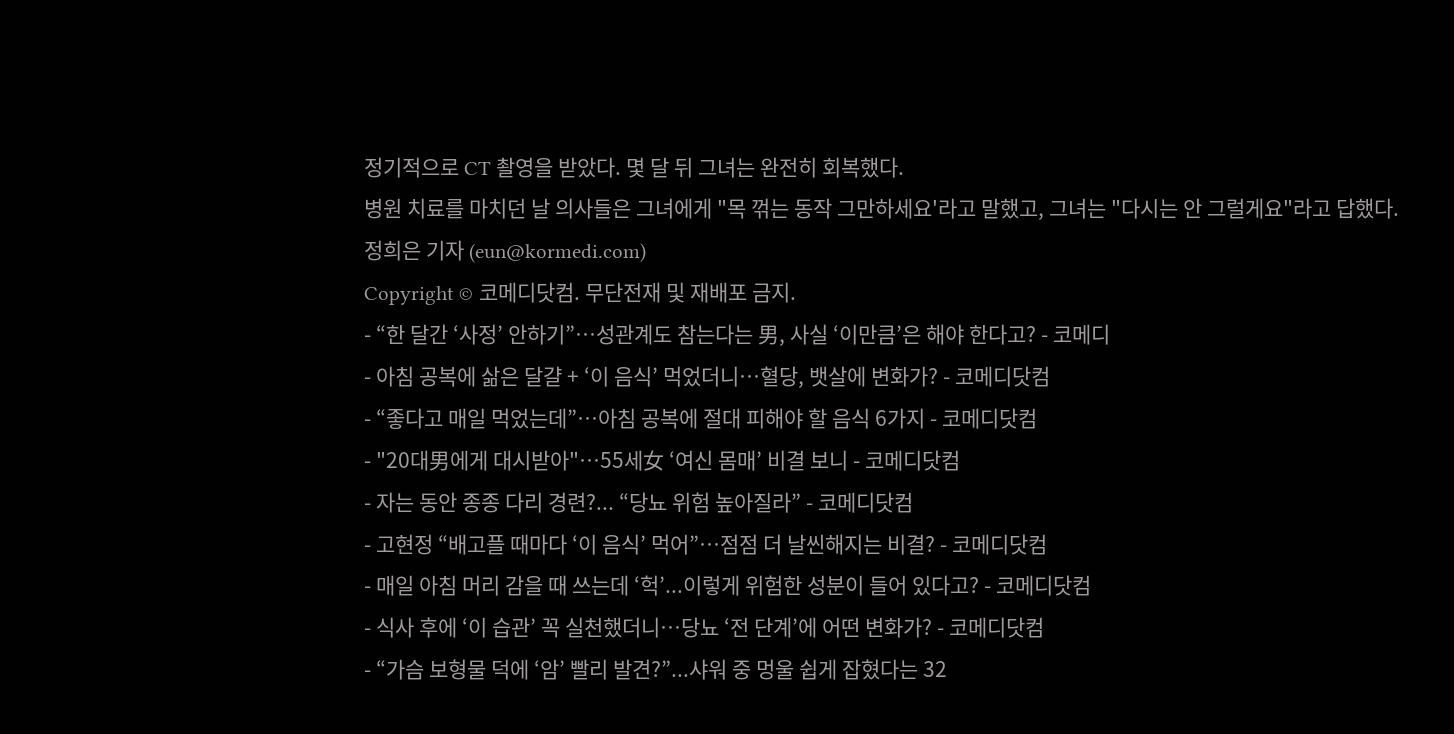정기적으로 CT 촬영을 받았다. 몇 달 뒤 그녀는 완전히 회복했다.
병원 치료를 마치던 날 의사들은 그녀에게 "목 꺾는 동작 그만하세요'라고 말했고, 그녀는 "다시는 안 그럴게요"라고 답했다.
정희은 기자 (eun@kormedi.com)
Copyright © 코메디닷컴. 무단전재 및 재배포 금지.
- “한 달간 ‘사정’ 안하기”…성관계도 참는다는 男, 사실 ‘이만큼’은 해야 한다고? - 코메디
- 아침 공복에 삶은 달걀 + ‘이 음식’ 먹었더니…혈당, 뱃살에 변화가? - 코메디닷컴
- “좋다고 매일 먹었는데”…아침 공복에 절대 피해야 할 음식 6가지 - 코메디닷컴
- "20대男에게 대시받아"…55세女 ‘여신 몸매’ 비결 보니 - 코메디닷컴
- 자는 동안 종종 다리 경련?... “당뇨 위험 높아질라” - 코메디닷컴
- 고현정 “배고플 때마다 ‘이 음식’ 먹어”…점점 더 날씬해지는 비결? - 코메디닷컴
- 매일 아침 머리 감을 때 쓰는데 ‘헉’...이렇게 위험한 성분이 들어 있다고? - 코메디닷컴
- 식사 후에 ‘이 습관’ 꼭 실천했더니…당뇨 ‘전 단계’에 어떤 변화가? - 코메디닷컴
- “가슴 보형물 덕에 ‘암’ 빨리 발견?”...샤워 중 멍울 쉽게 잡혔다는 32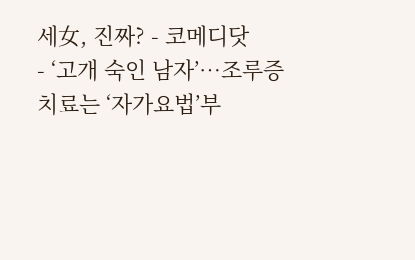세女, 진짜? - 코메디닷
- ‘고개 숙인 남자’…조루증 치료는 ‘자가요법’부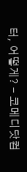터, 어떻게? - 코메디닷컴